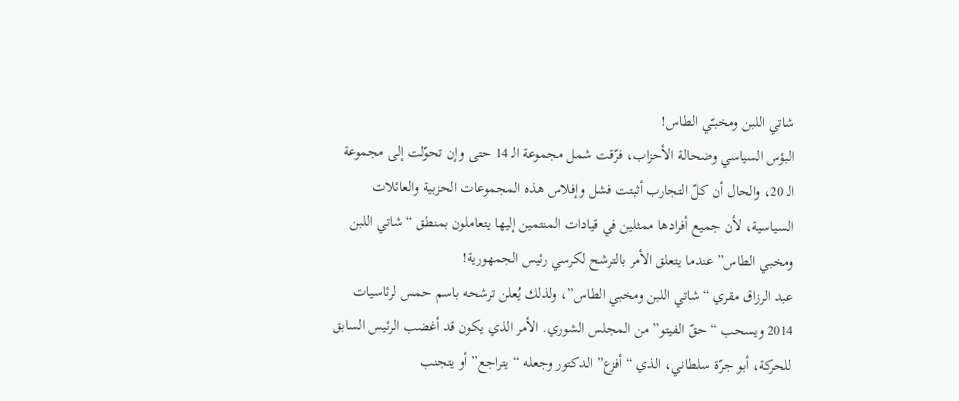شاتي اللبن ومخبـّي الطاس!
البؤس السياسي وضحالة الأحزاب، فرّقت شمل مجموعة الـ 14 حتى وإن تحوّلت إلى مجموعة الـ 20، والحال أن كلّ التجارب أثبتت فشل وإفلاس هذه المجموعات الحزبية والعائلات السياسية، لأن جميع أفرادها ممثلين في قيادات المنتمين إليها يتعاملون بمنطق “شاتي اللبن ومخبي الطاس” عندما يتعلق الأمر بالترشح لكرسي رئيس الجمهورية!
عبد الرزاق مقري “شاتي اللبن ومخبي الطاس”، ولذلك يُعلن ترشحه باسم حمس لرئاسيات 2014 ويسحب “حقّ الفيتو” من المجلس الشوري. الأمر الذي يكون قد أغضب الرئيس السابق للحركة، أبو جرّة سلطاني، الذي “أفزع” الدكتور وجعله “يتراجع” أو يتجنب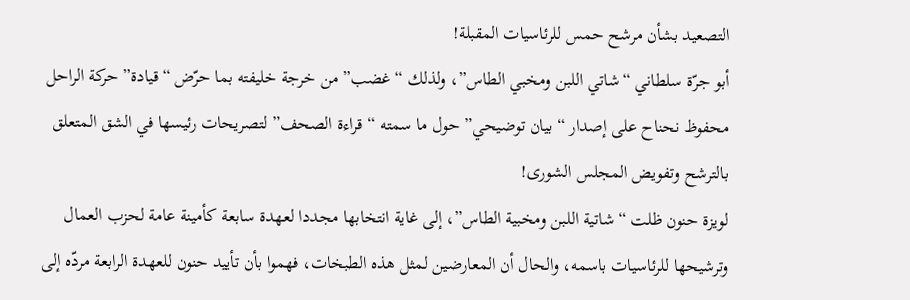التصعيد بشأن مرشح حمس للرئاسيات المقبلة!
أبو جرّة سلطاني “شاتي اللبن ومخبي الطاس”، ولذلك “غضب” من خرجة خليفته بما حرّض “قيادة” حركة الراحل محفوظ نحناح على إصدار “بيان توضيحي” حول ما سمته “قراءة الصحف” لتصريحات رئيسها في الشق المتعلق بالترشح وتفويض المجلس الشورى!
لويزة حنون ظلت “شاتية اللبن ومخبية الطاس”، إلى غاية انتخابها مجددا لعهدة سابعة كأمينة عامة لحزب العمال وترشيحها للرئاسيات باسمه، والحال أن المعارضين لمثل هذه الطبخات، فهموا بأن تأييد حنون للعهدة الرابعة مردّه إلى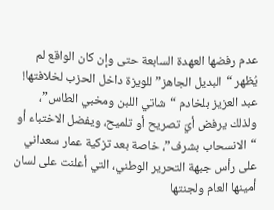عدم رفضها العهدة السابعة حتى وإن كان الواقع لم يُظهر “البديل الجاهز” للويزة داخل الحزب لخلافتها!
عبد العزيز بلخادم “شاتي اللبن ومخبي الطاس”، ولذلك يرفض أيّ تصريح أو تلميح، ويفضل الاختباء أو “الانسحاب بشرف”، خاصة بعد تزكية عمار سعداني على رأس جبهة التحرير الوطني، التي أعلنت على لسان أمينها العام ولجنتها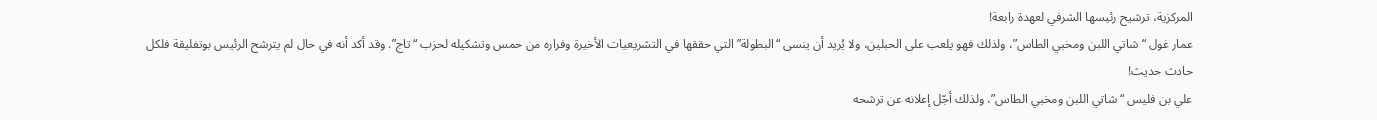المركزية، ترشيح رئيسها الشرفي لعهدة رابعة!
عمار غول “شاتي اللبن ومخبي الطاس”، ولذلك فهو يلعب على الحبلين، ولا يُريد أن ينسى “البطولة” التي حققها في التشريعيات الأخيرة وفراره من حمس وتشكيله لحزب “تاج”. وقد أكد أنه في حال لم يترشح الرئيس بوتفليقة فلكل حادث حديث!
علي بن فليس “شاتي اللبن ومخبي الطاس”، ولذلك أجّل إعلانه عن ترشحه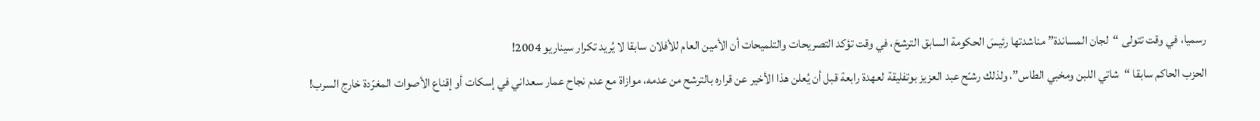رسميا، في وقت تتولى “لجان المساندة” مناشدتها رئيسَ الحكومة السابق الترشحَ، في وقت تؤكد التصريحات والتلميحات أن الأمين العام للأفلان سابقا لا يُريد تكرار سيناريو 2004!
الحزب الحاكم سابقا “شاتي اللبن ومخبي الطاس”، ولذلك رشـّح عبد العزيز بوتفليقة لعهدة رابعة قبل أن يُعلن هذا الأخير عن قراره بالترشح من عدمه، موازاة مع عدم نجاح عمار سعداني في إسكات أو إقناع الأصوات المغرّدة خارج السرب!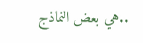..هي بعض النماذج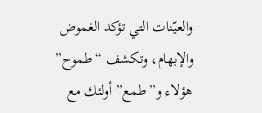والعيّنات التي تؤكد الغموض والإبهام، وتكشف “طموح” هؤلاء و”طمع” أولئك مع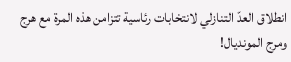انطلاق العدّ التنازلي لانتخابات رئاسية تتزامن هذه المرة مع هرج ومرج المونديال!